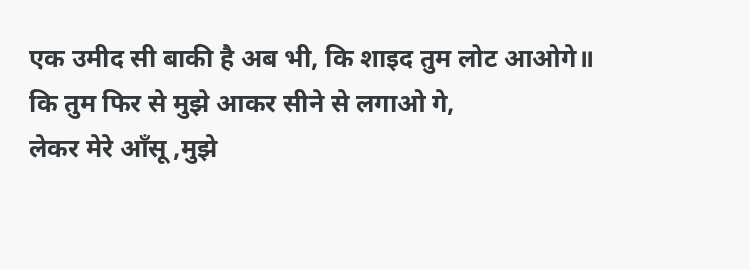एक उमीद सी बाकी है अब भी, कि शाइद तुम लोट आओगे॥
कि तुम फिर से मुझे आकर सीने से लगाओ गे,
लेकर मेरे आँसू ,मुझे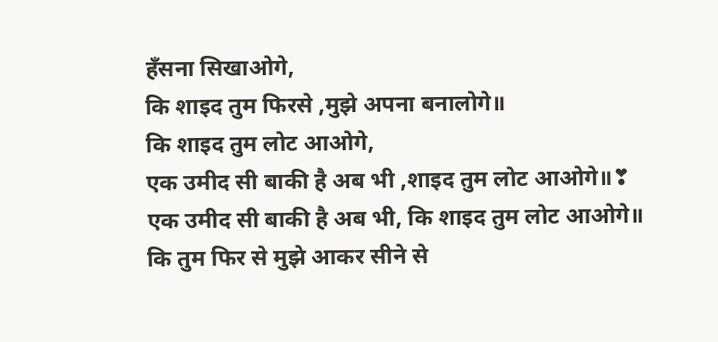हँसना सिखाओगे,
कि शाइद तुम फिरसे ,मुझे अपना बनालोगे॥
कि शाइद तुम लोट आओगे,
एक उमीद सी बाकी है अब भी ,शाइद तुम लोट आओगे॥❣
एक उमीद सी बाकी है अब भी, कि शाइद तुम लोट आओगे॥
कि तुम फिर से मुझे आकर सीने से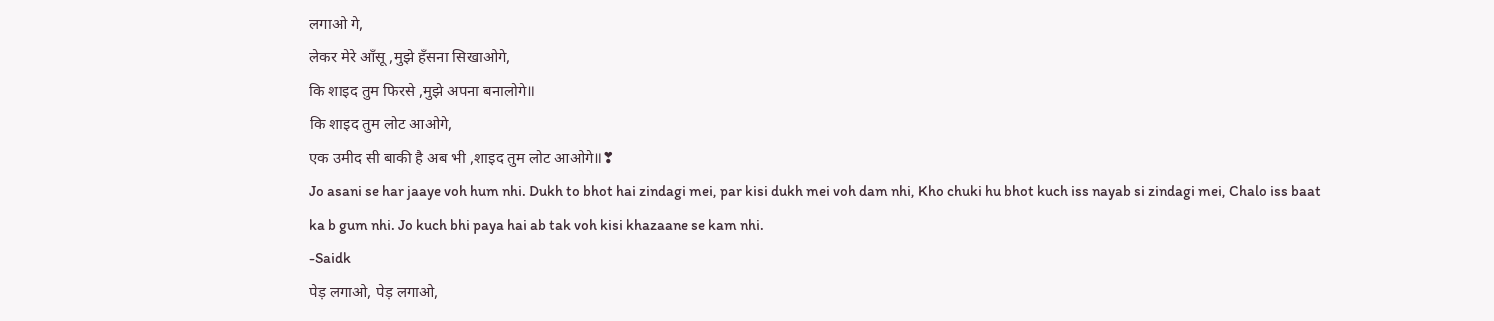लगाओ गे,
लेकर मेरे आँसू ,मुझे हँसना सिखाओगे,
कि शाइद तुम फिरसे ,मुझे अपना बनालोगे॥
कि शाइद तुम लोट आओगे,
एक उमीद सी बाकी है अब भी ,शाइद तुम लोट आओगे॥❣
Jo asani se har jaaye voh hum nhi. Dukh to bhot hai zindagi mei, par kisi dukh mei voh dam nhi, Kho chuki hu bhot kuch iss nayab si zindagi mei, Chalo iss baat ka b gum nhi. Jo kuch bhi paya hai ab tak voh kisi khazaane se kam nhi.
-Saidk
पेड़ लगाओ, पेड़ लगाओ,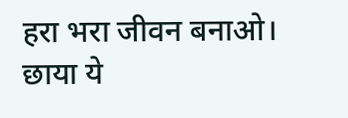हरा भरा जीवन बनाओ।
छाया ये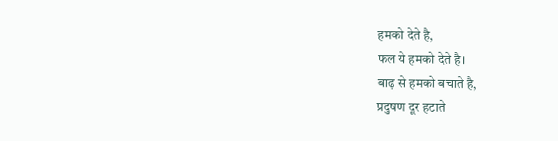हमको देते है,
फल ये हमको देते है।
बाढ़ से हमको बचाते है,
प्रदुषण दूर हटाते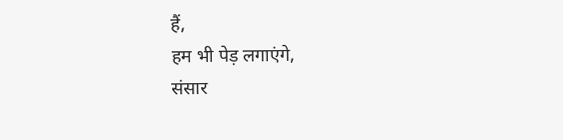हैं,
हम भी पेड़ लगाएंगे,
संसार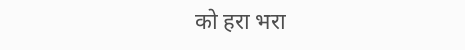को हरा भरा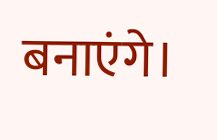बनाएंगे।